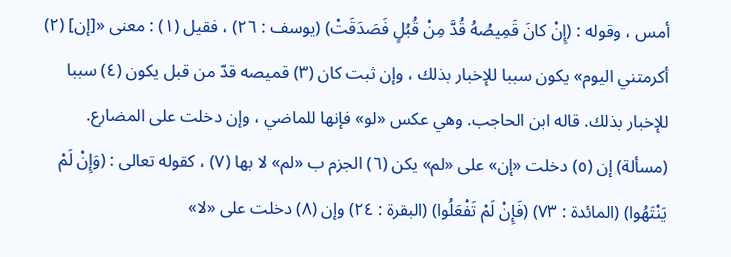أمس ، وقوله : (إِنْ كانَ قَمِيصُهُ قُدَّ مِنْ قُبُلٍ فَصَدَقَتْ) (يوسف : ٢٦) ، فقيل (١) : معنى «[إن] (٢) أكرمتني اليوم» يكون سببا للإخبار بذلك ، وإن ثبت كان (٣) قميصه قدّ من قبل يكون (٤) سببا للإخبار بذلك. قاله ابن الحاجب. وهي عكس «لو» فإنها للماضي ، وإن دخلت على المضارع.
(مسألة) إن (٥) دخلت «إن» على «لم» يكن (٦) الجزم ب «لم» لا بها (٧) ، كقوله تعالى : (وَإِنْ لَمْ يَنْتَهُوا) (المائدة : ٧٣) (فَإِنْ لَمْ تَفْعَلُوا) (البقرة : ٢٤) وإن (٨) دخلت على «لا»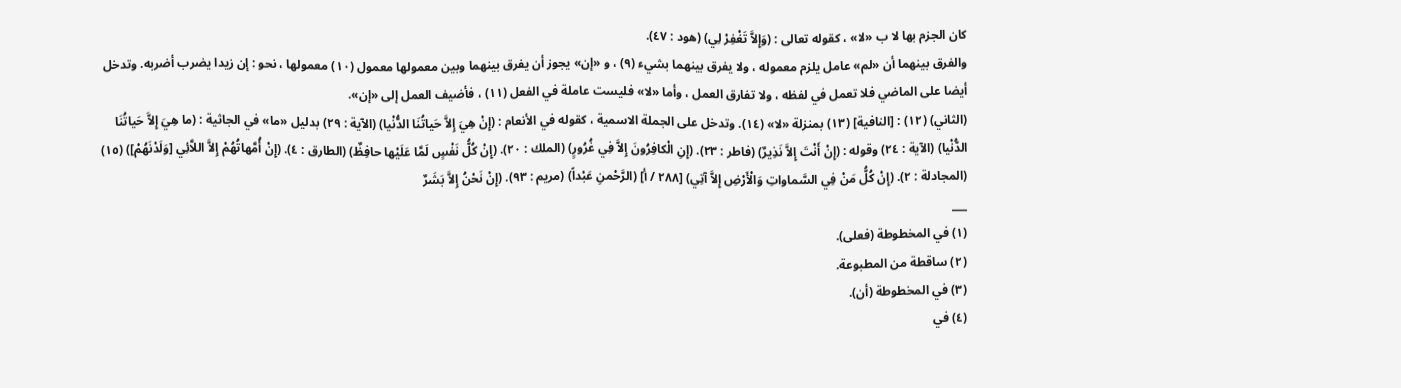كان الجزم بها لا ب «لا» ، كقوله تعالى : (وَإِلاَّ تَغْفِرْ لِي) (هود : ٤٧).
والفرق بينهما أن «لم» عامل يلزم معموله ، ولا يفرق بينهما بشيء (٩) ، و «إن» يجوز أن يفرق بينهما وبين معمولها معمول (١٠) معمولها ، نحو : إن زيدا يضرب أضربه. وتدخل أيضا على الماضي فلا تعمل في لفظه ، ولا تفارق العمل ، وأما «لا» فليست عاملة في الفعل (١١) ، فأضيف العمل إلى «إن».
(الثاني) (١٢) : [النافية] (١٣) بمنزلة «لا» (١٤). وتدخل على الجملة الاسمية ، كقوله في الأنعام : (إِنْ هِيَ إِلاَّ حَياتُنَا الدُّنْيا) (الآية : ٢٩) بدليل «ما» في الجاثية : (ما هِيَ إِلاَّ حَياتُنَا الدُّنْيا) (الآية : ٢٤) وقوله : (إِنْ أَنْتَ إِلاَّ نَذِيرٌ) (فاطر : ٢٣). (إِنِ الْكافِرُونَ إِلاَّ فِي غُرُورٍ) (الملك : ٢٠). (إِنْ كُلُّ نَفْسٍ لَمَّا عَلَيْها حافِظٌ) (الطارق : ٤). (إِنْ أُمَّهاتُهُمْ إِلاَّ اللاَّئِي [وَلَدْنَهُمْ]) (١٥) (المجادلة : ٢). (إِنْ كُلُّ مَنْ فِي السَّماواتِ وَالْأَرْضِ إِلاَّ آتِي) [٢٨٨ / أ] (الرَّحْمنِ عَبْداً) (مريم : ٩٣). (إِنْ نَحْنُ إِلاَّ بَشَرٌ
___
(١) في المخطوطة (فعلى).
(٢) ساقطة من المطبوعة.
(٣) في المخطوطة (أن).
(٤) في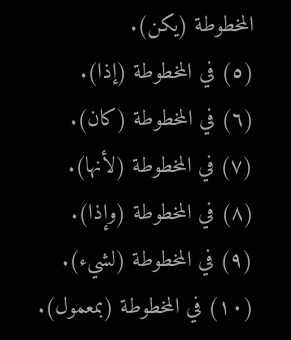المخطوطة (يكن).
(٥) في المخطوطة (إذا).
(٦) في المخطوطة (كان).
(٧) في المخطوطة (لأنها).
(٨) في المخطوطة (وإذا).
(٩) في المخطوطة (لشيء).
(١٠) في المخطوطة (بمعمول).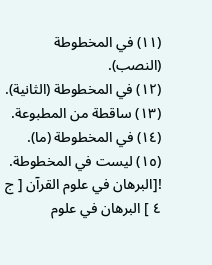(١١) في المخطوطة (النصب).
(١٢) في المخطوطة (الثانية).
(١٣) ساقطة من المطبوعة.
(١٤) في المخطوطة (ما).
(١٥) ليست في المخطوطة.
![البرهان في علوم القرآن [ ج ٤ ] البرهان في علوم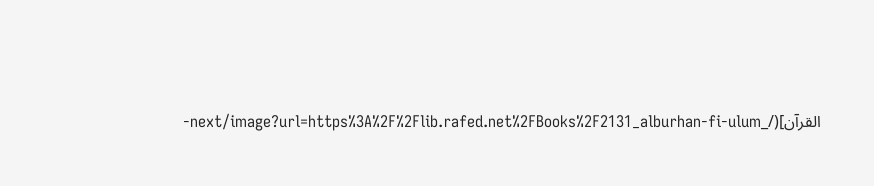القرآن](/_next/image?url=https%3A%2F%2Flib.rafed.net%2FBooks%2F2131_alburhan-fi-ulum-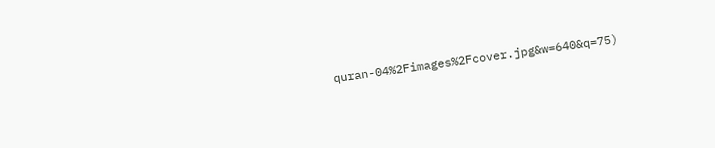quran-04%2Fimages%2Fcover.jpg&w=640&q=75)